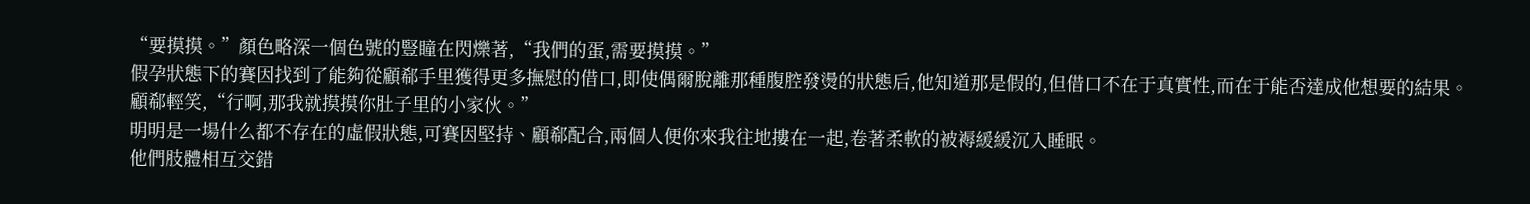“要摸摸。”顏色略深一個色號的豎瞳在閃爍著,“我們的蛋,需要摸摸。”
假孕狀態下的賽因找到了能夠從顧郗手里獲得更多撫慰的借口,即使偶爾脫離那種腹腔發燙的狀態后,他知道那是假的,但借口不在于真實性,而在于能否達成他想要的結果。
顧郗輕笑,“行啊,那我就摸摸你肚子里的小家伙。”
明明是一場什么都不存在的虛假狀態,可賽因堅持、顧郗配合,兩個人便你來我往地摟在一起,卷著柔軟的被褥緩緩沉入睡眠。
他們肢體相互交錯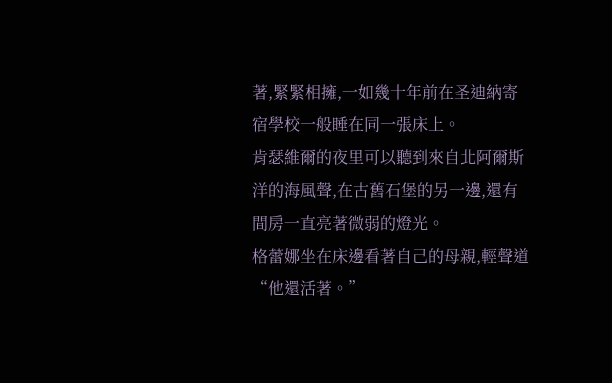著,緊緊相擁,一如幾十年前在圣迪納寄宿學校一般睡在同一張床上。
肯瑟維爾的夜里可以聽到來自北阿爾斯洋的海風聲,在古舊石堡的另一邊,還有間房一直亮著微弱的燈光。
格蕾娜坐在床邊看著自己的母親,輕聲道“他還活著。”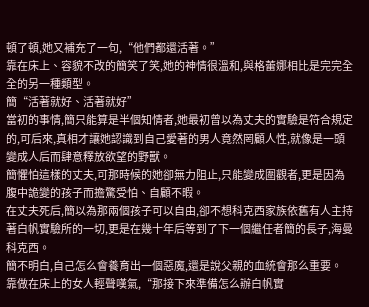頓了頓,她又補充了一句,“他們都還活著。”
靠在床上、容貌不改的簡笑了笑,她的神情很溫和,與格蕾娜相比是完完全全的另一種類型。
簡“活著就好、活著就好”
當初的事情,簡只能算是半個知情者,她最初曾以為丈夫的實驗是符合規定的,可后來,真相才讓她認識到自己愛著的男人竟然罔顧人性,就像是一頭變成人后而肆意釋放欲望的野獸。
簡懼怕這樣的丈夫,可那時候的她卻無力阻止,只能變成圍觀者,更是因為腹中詭變的孩子而擔驚受怕、自顧不暇。
在丈夫死后,簡以為那兩個孩子可以自由,卻不想科克西家族依舊有人主持著白帆實驗所的一切,更是在幾十年后等到了下一個繼任者簡的長子,海曼科克西。
簡不明白,自己怎么會養育出一個惡魔,還是說父親的血統會那么重要。
靠做在床上的女人輕聲嘆氣,“那接下來準備怎么辦白帆實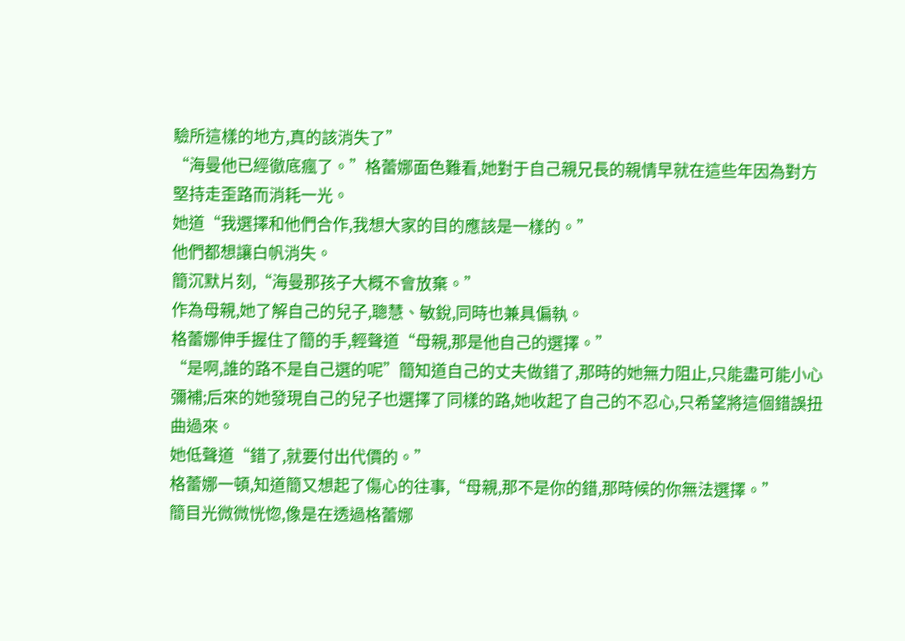驗所這樣的地方,真的該消失了”
“海曼他已經徹底瘋了。”格蕾娜面色難看,她對于自己親兄長的親情早就在這些年因為對方堅持走歪路而消耗一光。
她道“我選擇和他們合作,我想大家的目的應該是一樣的。”
他們都想讓白帆消失。
簡沉默片刻,“海曼那孩子大概不會放棄。”
作為母親,她了解自己的兒子,聰慧、敏銳,同時也兼具偏執。
格蕾娜伸手握住了簡的手,輕聲道“母親,那是他自己的選擇。”
“是啊,誰的路不是自己選的呢”簡知道自己的丈夫做錯了,那時的她無力阻止,只能盡可能小心彌補;后來的她發現自己的兒子也選擇了同樣的路,她收起了自己的不忍心,只希望將這個錯誤扭曲過來。
她低聲道“錯了,就要付出代價的。”
格蕾娜一頓,知道簡又想起了傷心的往事,“母親,那不是你的錯,那時候的你無法選擇。”
簡目光微微恍惚,像是在透過格蕾娜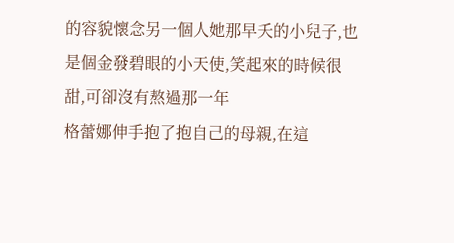的容貌懷念另一個人她那早夭的小兒子,也是個金發碧眼的小天使,笑起來的時候很甜,可卻沒有熬過那一年
格蕾娜伸手抱了抱自己的母親,在這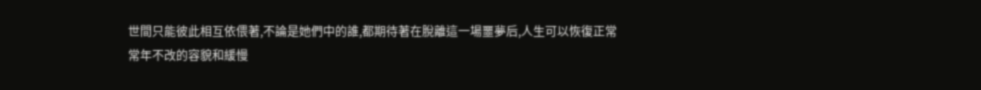世間只能彼此相互依偎著,不論是她們中的誰,都期待著在脫離這一場噩夢后,人生可以恢復正常
常年不改的容貌和緩慢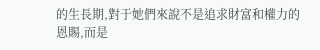的生長期,對于她們來說不是追求財富和權力的恩賜,而是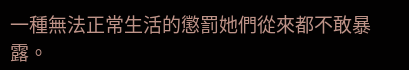一種無法正常生活的懲罰她們從來都不敢暴露。